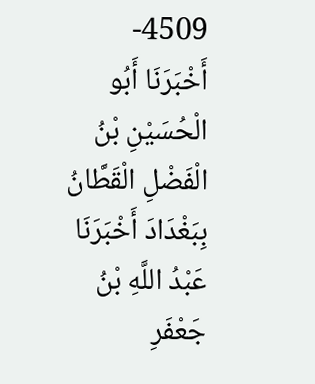4509- أَخْبَرَنَا أَبُو الْحُسَيْنِ بْنُ الْفَضْلِ الْقَطَّانُ بِبَغْدَادَ أَخْبَرَنَا عَبْدُ اللَّهِ بْنُ جَعْفَرِ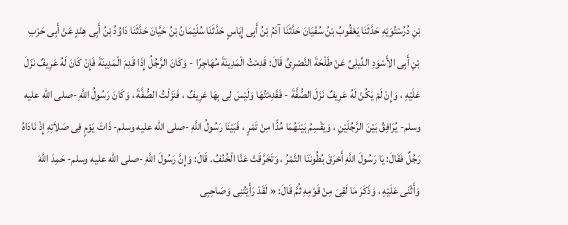بْنِ دُرُسْتُوَيْهِ حَدَّثَنَا يَعْقُوبُ بْنُ سُفْيَانَ حَدَّثَنَا آدَمُ بْنُ أَبِى إِيَاسٍ حَدَّثَنَا سُلَيْمَانُ بْنُ حَيَّانَ حَدَّثَنَا دَاوُدُ بْنُ أَبِى هِنْدٍ عَنْ أَبِى حَرْبِ بْنِ أَبِى الأَسْوَدِ الدِّيلِىِّ عَنْ طَلْحَةَ النَّصْرِىِّ قَالَ: قَدِمْتُ الْمَدِينَةَ مُهَاجِرًا - وَكَانَ الرَّجُلُ إِذَا قَدِمَ الْمَدِينَةَ فَإِنْ كَانَ لَهُ عَرِيفٌ نَزَلَ عَلَيْهِ ، وَإِنْ لَمْ يَكُنْ لَهُ عَرِيفٌ نَزَلَ الصُّفَّةَ - فَقَدِمْتُهَا وَلَيْسَ لِى بِهَا عَرِيفٌ ، فَنَزَلْتُ الصُّفَّةَ ، وَكَانَ رَسُولُ اللَّهِ -صلى الله عليه وسلم- يُرَافِقُ بَيْنَ الرَّجُلَيْنِ ، وَيَقْسِمُ بَيْنَهُمَا مُدًّا مِنْ تَمْرٍ ، فَبَيْنَا رَسُولُ اللَّهِ -صلى الله عليه وسلم- ذَاتَ يَوْمٍ فِى صَلاَتِهِ إِذْ نَادَاهُ رَجُلٌ فَقَالَ: يَا رَسُولَ اللَّهِ أَحْرَقَ بُطُونَنَا التَّمْرُ ، وَتَخَرَّقَتْ عَنَّا الْخُنُفُ. قَالَ: وَإِنَّ رَسُولَ اللَّهِ -صلى الله عليه وسلم- حَمِدَ اللَّهَ وَأَثْنَى عَلَيْهِ ، وَذَكَرَ مَا لَقِىَ مِنْ قَوْمِهِ ثُمَّ قَالَ: « لَقَدْ رَأَيْتُنِى وَصَاحِبِى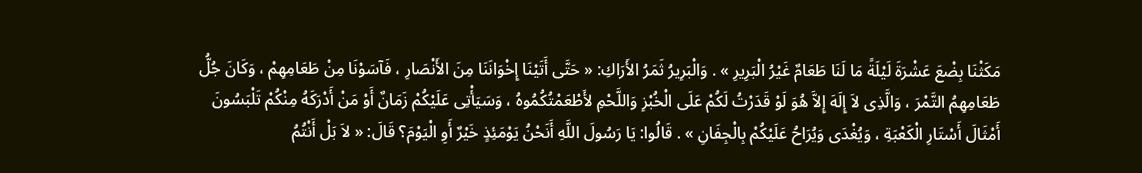مَكَثْنَا بِضْعَ عَشْرَةَ لَيْلَةً مَا لَنَا طَعَامٌ غَيْرُ الْبَرِيرِ » . وَالْبَرِيرُ ثَمَرُ الأَرَاكِ: « حَتَّى أَتَيْنَا إِخْوَانَنَا مِنَ الأَنْصَارِ ، فَآسَوْنَا مِنْ طَعَامِهِمْ ، وَكَانَ جُلُّ طَعَامِهِمُ التَّمْرَ ، وَالَّذِى لاَ إِلَهَ إِلاَّ هُوَ لَوْ قَدَرْتُ لَكُمْ عَلَى الْخُبْزِ وَاللَّحْمِ لأَطْعَمْتُكُمُوهُ ، وَسَيَأْتِى عَلَيْكُمْ زَمَانٌ أَوْ مَنْ أَدْرَكَهُ مِنْكُمْ تَلْبَسُونَ أَمْثَالَ أَسْتَارِ الْكَعْبَةِ ، وَيُغْدَى وَيُرَاحُ عَلَيْكُمْ بِالْجِفَانِ » . قَالُوا: يَا رَسُولَ اللَّهِ أَنَحْنُ يَوْمَئِذٍ خَيْرٌ أَوِ الْيَوْمَ؟ قَالَ: « لاَ بَلْ أَنْتُمُ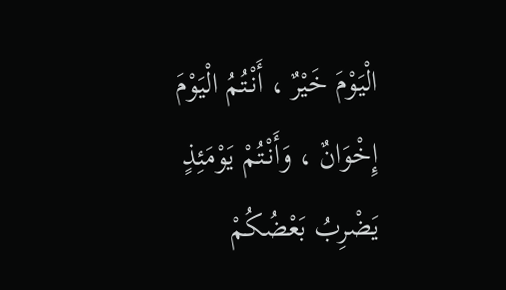الْيَوْمَ خَيْرٌ ، أَنْتُمُ الْيَوْمَ إِخْوَانٌ ، وَأَنْتُمْ يَوْمَئِذٍ يَضْرِبُ بَعْضُكُمْ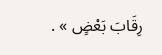رِقَابَ بَعْضٍ » .